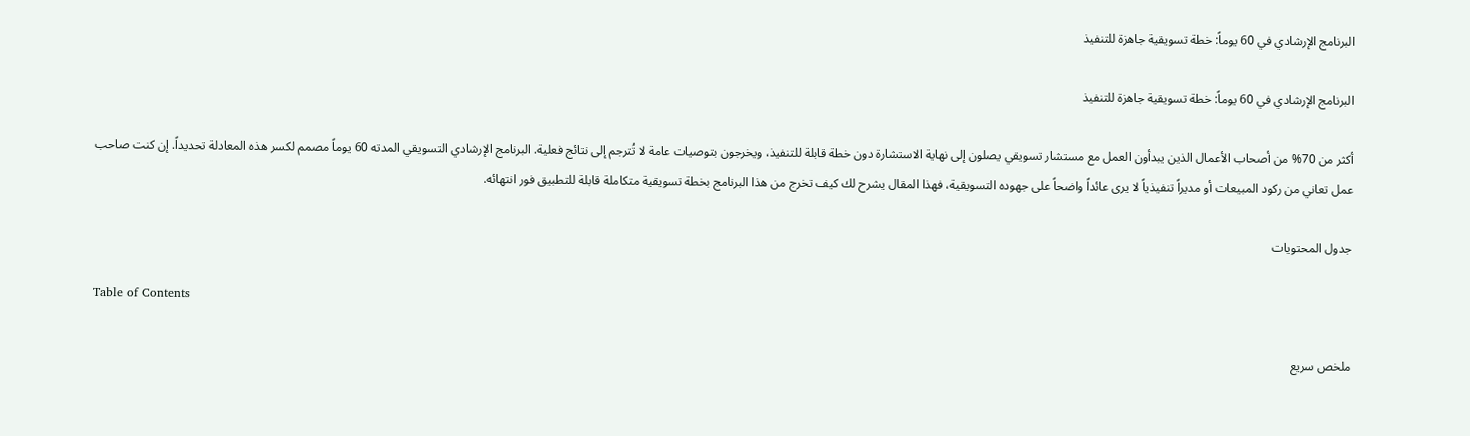البرنامج الإرشادي في 60 يوماً: خطة تسويقية جاهزة للتنفيذ

البرنامج الإرشادي في 60 يوماً: خطة تسويقية جاهزة للتنفيذ

أكثر من 70% من أصحاب الأعمال الذين يبدأون العمل مع مستشار تسويقي يصلون إلى نهاية الاستشارة دون خطة قابلة للتنفيذ، ويخرجون بتوصيات عامة لا تُترجم إلى نتائج فعلية. البرنامج الإرشادي التسويقي المدته 60 يوماً مصمم لكسر هذه المعادلة تحديداً. إن كنت صاحب عمل تعاني من ركود المبيعات أو مديراً تنفيذياً لا يرى عائداً واضحاً على جهوده التسويقية، فهذا المقال يشرح لك كيف تخرج من هذا البرنامج بخطة تسويقية متكاملة قابلة للتطبيق فور انتهائه.

جدول المحتويات

Table of Contents

ملخص سريع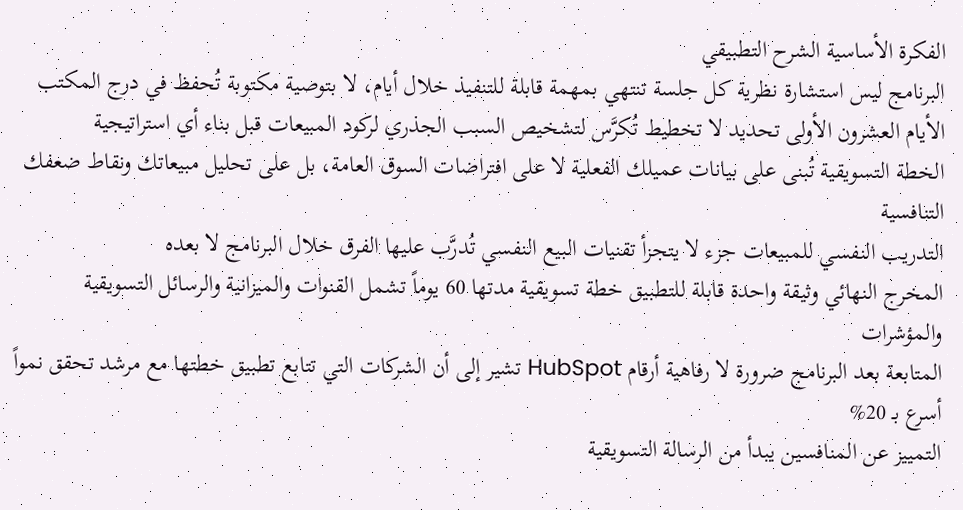الفكرة الأساسية الشرح التطبيقي
البرنامج ليس استشارة نظرية كل جلسة تنتهي بمهمة قابلة للتنفيذ خلال أيام، لا بتوصية مكتوبة تُحفظ في درج المكتب
الأيام العشرون الأولى تحديد لا تخطيط تُكرَّس لتشخيص السبب الجذري لركود المبيعات قبل بناء أي استراتيجية
الخطة التسويقية تُبنى على بيانات عميلك الفعلية لا على افتراضات السوق العامة، بل على تحليل مبيعاتك ونقاط ضعفك التنافسية
التدريب النفسي للمبيعات جزء لا يتجزأ تقنيات البيع النفسي تُدرَّب عليها الفرق خلال البرنامج لا بعده
المخرج النهائي وثيقة واحدة قابلة للتطبيق خطة تسويقية مدتها 60 يوماً تشمل القنوات والميزانية والرسائل التسويقية والمؤشرات
المتابعة بعد البرنامج ضرورة لا رفاهية أرقام HubSpot تشير إلى أن الشركات التي تتابع تطبيق خطتها مع مرشد تحقق نمواً أسرع بـ 20%
التمييز عن المنافسين يبدأ من الرسالة التسويقية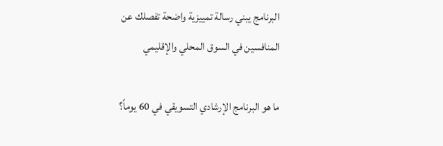البرنامج يبني رسالة تمييزية واضحة تفصلك عن المنافسين في السوق المحلي والإقليمي

ما هو البرنامج الإرشادي التسويقي في 60 يوماً؟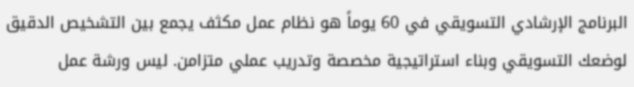البرنامج الإرشادي التسويقي في 60 يوماً هو نظام عمل مكثف يجمع بين التشخيص الدقيق لوضعك التسويقي وبناء استراتيجية مخصصة وتدريب عملي متزامن. ليس ورشة عمل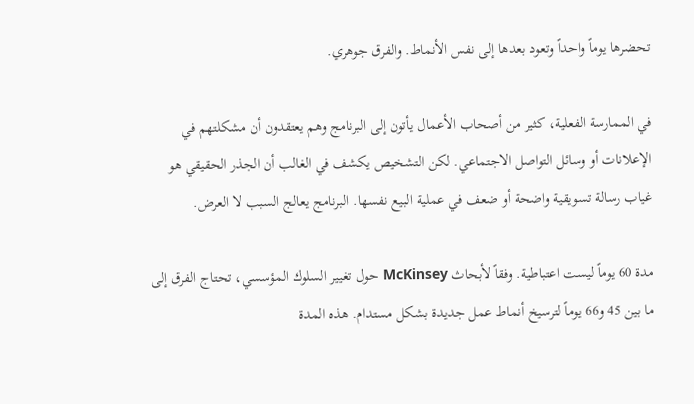تحضرها يوماً واحداً وتعود بعدها إلى نفس الأنماط. والفرق جوهري.

في الممارسة الفعلية، كثير من أصحاب الأعمال يأتون إلى البرنامج وهم يعتقدون أن مشكلتهم في الإعلانات أو وسائل التواصل الاجتماعي. لكن التشخيص يكشف في الغالب أن الجذر الحقيقي هو غياب رسالة تسويقية واضحة أو ضعف في عملية البيع نفسها. البرنامج يعالج السبب لا العرض.

مدة 60 يوماً ليست اعتباطية. وفقاً لأبحاث McKinsey حول تغيير السلوك المؤسسي، تحتاج الفرق إلى ما بين 45 و66 يوماً لترسيخ أنماط عمل جديدة بشكل مستدام. هذه المدة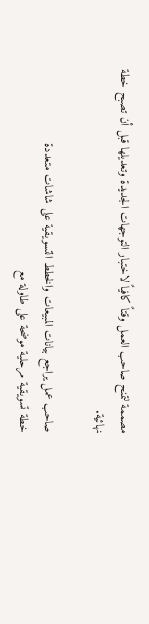مصممة لتمنح صاحب العمل وقتاً كافياً لاختبار التوجهات الجديدة وتعديلها قبل أن تصبح خطة نهائية.

صاحب عمل يراجع بيانات المبيعات والخطط التسويقية على شاشات متعددة
خطة تسويقية مرحلية موضحة على طاولة مع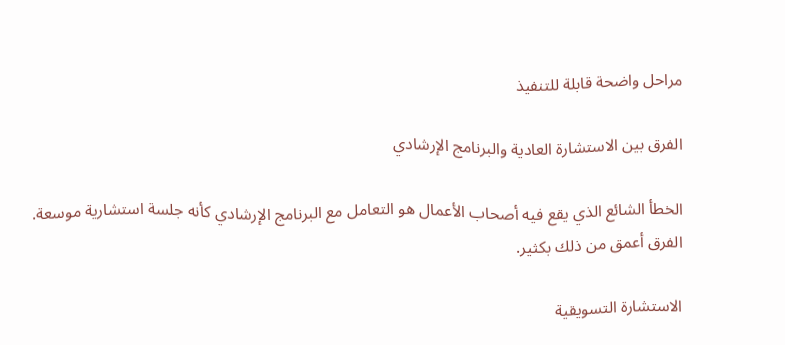مراحل واضحة قابلة للتنفيذ

الفرق بين الاستشارة العادية والبرنامج الإرشادي

الخطأ الشائع الذي يقع فيه أصحاب الأعمال هو التعامل مع البرنامج الإرشادي كأنه جلسة استشارية موسعة. الفرق أعمق من ذلك بكثير.

الاستشارة التسويقية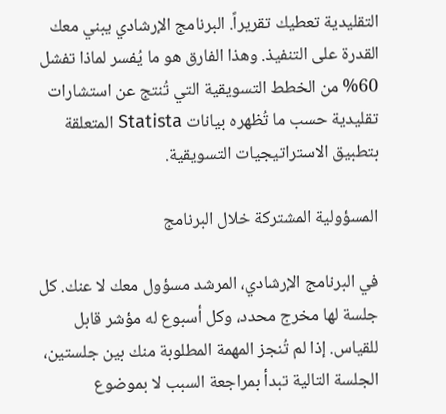التقليدية تعطيك تقريراً. البرنامج الإرشادي يبني معك القدرة على التنفيذ. وهذا الفارق هو ما يُفسر لماذا تفشل 60% من الخطط التسويقية التي تُنتج عن استشارات تقليدية حسب ما تُظهره بيانات Statista المتعلقة بتطبيق الاستراتيجيات التسويقية.

المسؤولية المشتركة خلال البرنامج

في البرنامج الإرشادي، المرشد مسؤول معك لا عنك. كل جلسة لها مخرج محدد، وكل أسبوع له مؤشر قابل للقياس. إذا لم تُنجز المهمة المطلوبة منك بين جلستين، الجلسة التالية تبدأ بمراجعة السبب لا بموضوع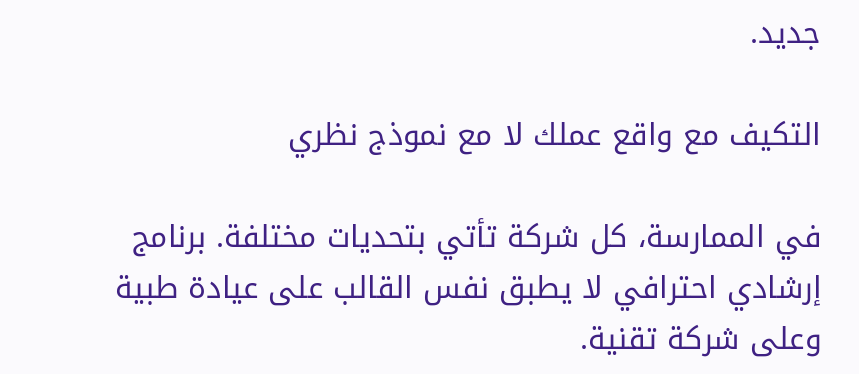جديد.

التكيف مع واقع عملك لا مع نموذج نظري

في الممارسة، كل شركة تأتي بتحديات مختلفة. برنامج إرشادي احترافي لا يطبق نفس القالب على عيادة طبية وعلى شركة تقنية.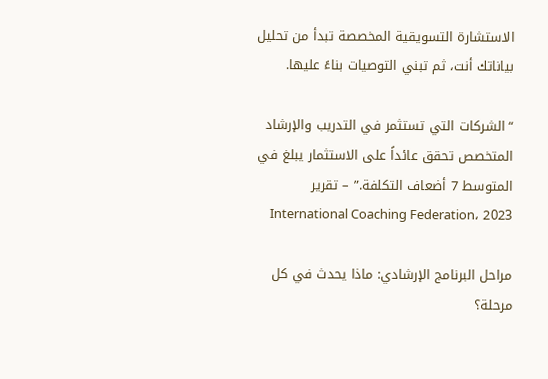الاستشارة التسويقية المخصصة تبدأ من تحليل بياناتك أنت، ثم تبني التوصيات بناءً عليها.

“الشركات التي تستثمر في التدريب والإرشاد المتخصص تحقق عائداً على الاستثمار يبلغ في المتوسط 7 أضعاف التكلفة.” – تقرير International Coaching Federation، 2023

مراحل البرنامج الإرشادي: ماذا يحدث في كل مرحلة؟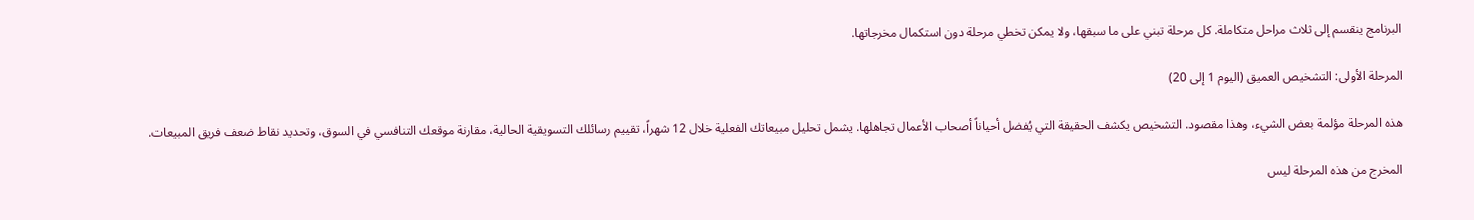البرنامج ينقسم إلى ثلاث مراحل متكاملة. كل مرحلة تبني على ما سبقها، ولا يمكن تخطي مرحلة دون استكمال مخرجاتها.

المرحلة الأولى: التشخيص العميق (اليوم 1 إلى 20)

هذه المرحلة مؤلمة بعض الشيء، وهذا مقصود. التشخيص يكشف الحقيقة التي يُفضل أحياناً أصحاب الأعمال تجاهلها. يشمل تحليل مبيعاتك الفعلية خلال 12 شهراً، تقييم رسائلك التسويقية الحالية، مقارنة موقعك التنافسي في السوق، وتحديد نقاط ضعف فريق المبيعات.

المخرج من هذه المرحلة ليس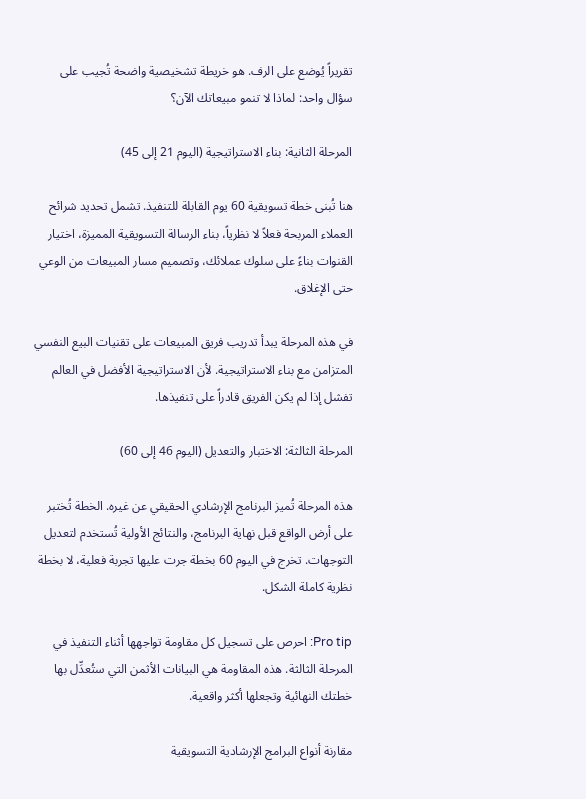تقريراً يُوضع على الرف. هو خريطة تشخيصية واضحة تُجيب على سؤال واحد: لماذا لا تنمو مبيعاتك الآن؟

المرحلة الثانية: بناء الاستراتيجية (اليوم 21 إلى 45)

هنا تُبنى خطة تسويقية 60 يوم القابلة للتنفيذ. تشمل تحديد شرائح العملاء المربحة فعلاً لا نظرياً، بناء الرسالة التسويقية المميزة، اختيار القنوات بناءً على سلوك عملائك، وتصميم مسار المبيعات من الوعي حتى الإغلاق.

في هذه المرحلة يبدأ تدريب فريق المبيعات على تقنيات البيع النفسي المتزامن مع بناء الاستراتيجية. لأن الاستراتيجية الأفضل في العالم تفشل إذا لم يكن الفريق قادراً على تنفيذها.

المرحلة الثالثة: الاختبار والتعديل (اليوم 46 إلى 60)

هذه المرحلة تُميز البرنامج الإرشادي الحقيقي عن غيره. الخطة تُختبر على أرض الواقع قبل نهاية البرنامج، والنتائج الأولية تُستخدم لتعديل التوجهات. تخرج في اليوم 60 بخطة جرت عليها تجربة فعلية، لا بخطة نظرية كاملة الشكل.

Pro tip: احرص على تسجيل كل مقاومة تواجهها أثناء التنفيذ في المرحلة الثالثة. هذه المقاومة هي البيانات الأثمن التي ستُعدِّل بها خطتك النهائية وتجعلها أكثر واقعية.

مقارنة أنواع البرامج الإرشادية التسويقية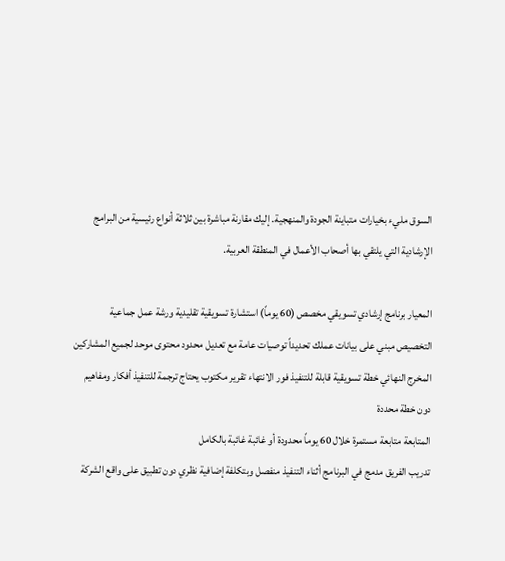السوق مليء بخيارات متباينة الجودة والمنهجية. إليك مقارنة مباشرة بين ثلاثة أنواع رئيسية من البرامج الإرشادية التي يلتقي بها أصحاب الأعمال في المنطقة العربية.

المعيار برنامج إرشادي تسويقي مخصص (60 يوماً) استشارة تسويقية تقليدية ورشة عمل جماعية
التخصيص مبني على بيانات عملك تحديداً توصيات عامة مع تعديل محدود محتوى موحد لجميع المشاركين
المخرج النهائي خطة تسويقية قابلة للتنفيذ فور الانتهاء تقرير مكتوب يحتاج ترجمة للتنفيذ أفكار ومفاهيم دون خطة محددة
المتابعة متابعة مستمرة خلال 60 يوماً محدودة أو غائبة غائبة بالكامل
تدريب الفريق مدمج في البرنامج أثناء التنفيذ منفصل وبتكلفة إضافية نظري دون تطبيق على واقع الشركة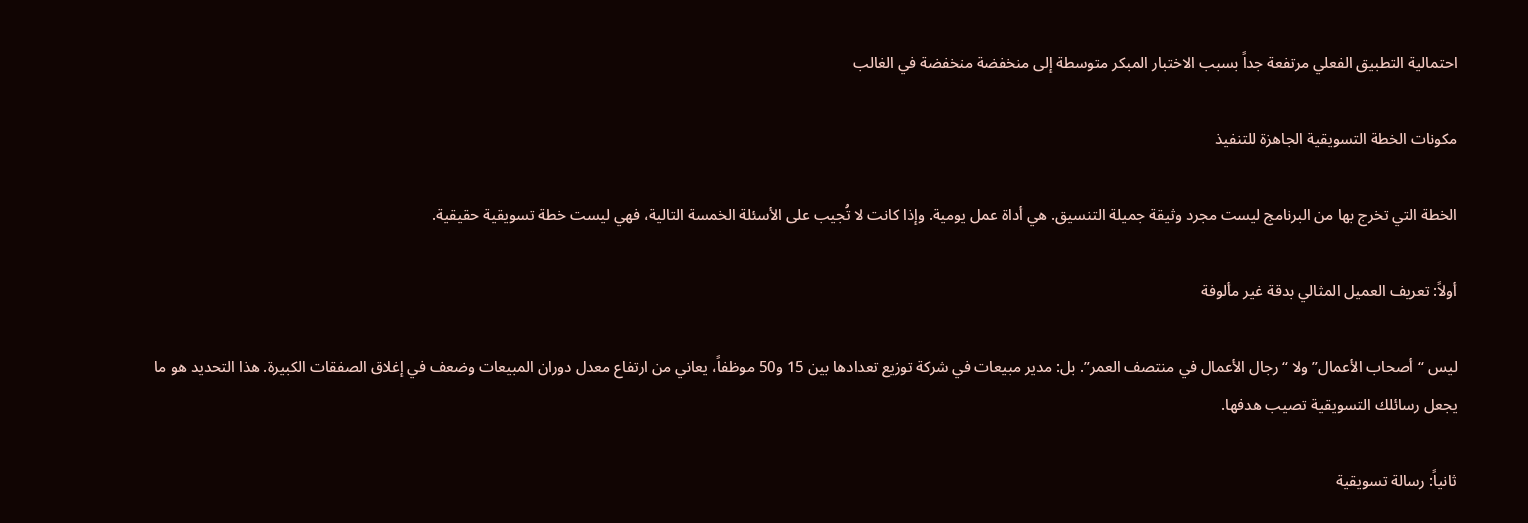احتمالية التطبيق الفعلي مرتفعة جداً بسبب الاختبار المبكر متوسطة إلى منخفضة منخفضة في الغالب

مكونات الخطة التسويقية الجاهزة للتنفيذ

الخطة التي تخرج بها من البرنامج ليست مجرد وثيقة جميلة التنسيق. هي أداة عمل يومية. وإذا كانت لا تُجيب على الأسئلة الخمسة التالية، فهي ليست خطة تسويقية حقيقية.

أولاً: تعريف العميل المثالي بدقة غير مألوفة

ليس “أصحاب الأعمال” ولا “رجال الأعمال في منتصف العمر”. بل: مدير مبيعات في شركة توزيع تعدادها بين 15 و50 موظفاً، يعاني من ارتفاع معدل دوران المبيعات وضعف في إغلاق الصفقات الكبيرة. هذا التحديد هو ما يجعل رسائلك التسويقية تصيب هدفها.

ثانياً: رسالة تسويقية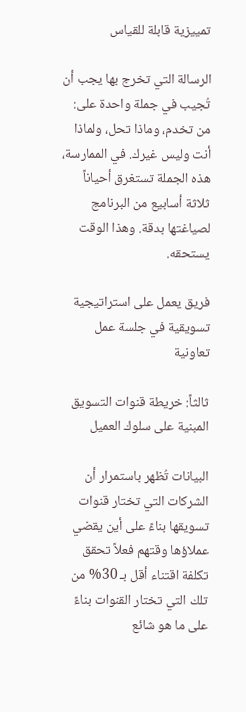تمييزية قابلة للقياس

الرسالة التي تخرج بها يجب أن تُجيب في جملة واحدة على: من تخدم، وماذا تحل، ولماذا أنت وليس غيرك. في الممارسة، هذه الجملة تستغرق أحياناً ثلاثة أسابيع من البرنامج لصياغتها بدقة. وهذا الوقت يستحقه.

فريق يعمل على استراتيجية تسويقية في جلسة عمل تعاونية

ثالثاً: خريطة قنوات التسويق المبنية على سلوك العميل

البيانات تُظهر باستمرار أن الشركات التي تختار قنوات تسويقها بناءً على أين يقضي عملاؤها وقتهم فعلاً تحقق تكلفة اقتناء أقل بـ 30% من تلك التي تختار القنوات بناءً على ما هو شائع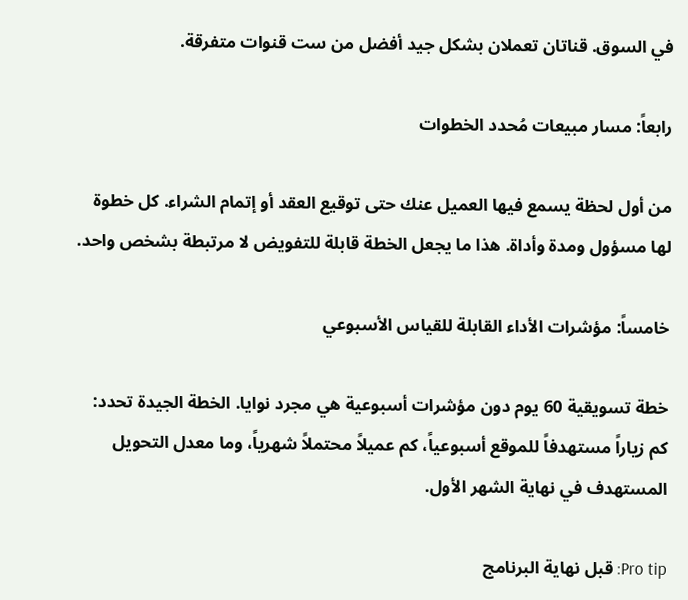في السوق. قناتان تعملان بشكل جيد أفضل من ست قنوات متفرقة.

رابعاً: مسار مبيعات مُحدد الخطوات

من أول لحظة يسمع فيها العميل عنك حتى توقيع العقد أو إتمام الشراء. كل خطوة لها مسؤول ومدة وأداة. هذا ما يجعل الخطة قابلة للتفويض لا مرتبطة بشخص واحد.

خامساً: مؤشرات الأداء القابلة للقياس الأسبوعي

خطة تسويقية 60 يوم دون مؤشرات أسبوعية هي مجرد نوايا. الخطة الجيدة تحدد: كم زياراً مستهدفاً للموقع أسبوعياً، كم عميلاً محتملاً شهرياً، وما معدل التحويل المستهدف في نهاية الشهر الأول.

Pro tip: قبل نهاية البرنامج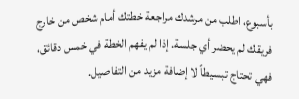بأسبوع، اطلب من مرشدك مراجعة خطتك أمام شخص من خارج فريقك لم يحضر أي جلسة. إذا لم يفهم الخطة في خمس دقائق، فهي تحتاج تبسيطاً لا إضافة مزيد من التفاصيل.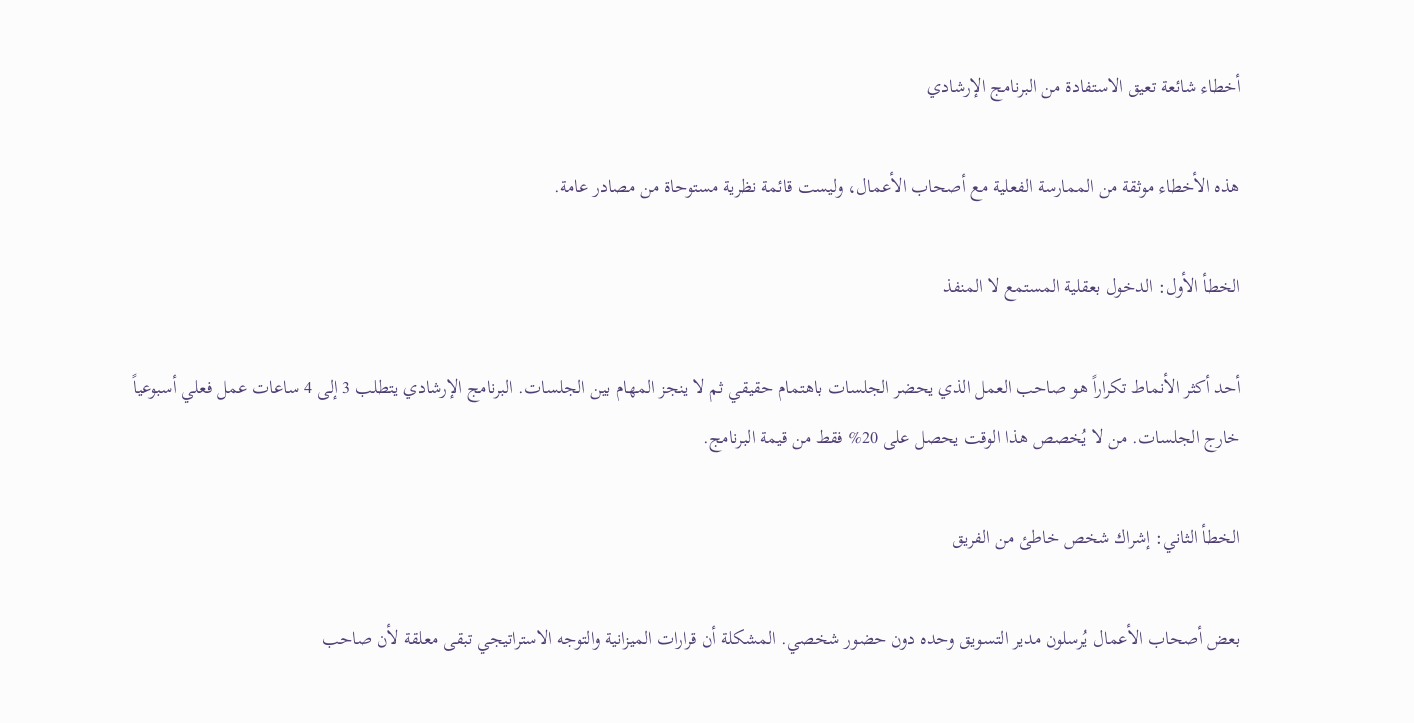أخطاء شائعة تعيق الاستفادة من البرنامج الإرشادي

هذه الأخطاء موثقة من الممارسة الفعلية مع أصحاب الأعمال، وليست قائمة نظرية مستوحاة من مصادر عامة.

الخطأ الأول: الدخول بعقلية المستمع لا المنفذ

أحد أكثر الأنماط تكراراً هو صاحب العمل الذي يحضر الجلسات باهتمام حقيقي ثم لا ينجز المهام بين الجلسات. البرنامج الإرشادي يتطلب 3 إلى 4 ساعات عمل فعلي أسبوعياً خارج الجلسات. من لا يُخصص هذا الوقت يحصل على 20% فقط من قيمة البرنامج.

الخطأ الثاني: إشراك شخص خاطئ من الفريق

بعض أصحاب الأعمال يُرسلون مدير التسويق وحده دون حضور شخصي. المشكلة أن قرارات الميزانية والتوجه الاستراتيجي تبقى معلقة لأن صاحب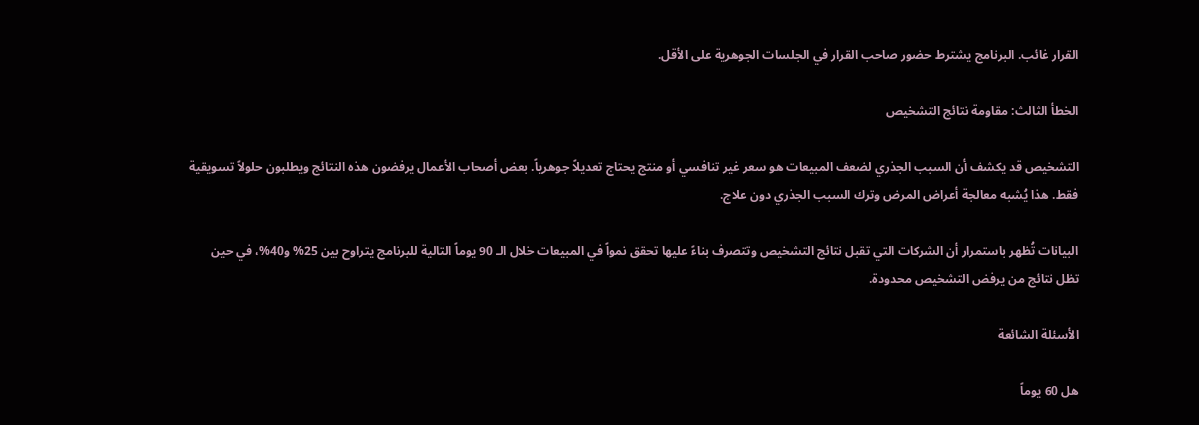القرار غائب. البرنامج يشترط حضور صاحب القرار في الجلسات الجوهرية على الأقل.

الخطأ الثالث: مقاومة نتائج التشخيص

التشخيص قد يكشف أن السبب الجذري لضعف المبيعات هو سعر غير تنافسي أو منتج يحتاج تعديلاً جوهرياً. بعض أصحاب الأعمال يرفضون هذه النتائج ويطلبون حلولاً تسويقية فقط. هذا يُشبه معالجة أعراض المرض وترك السبب الجذري دون علاج.

البيانات تُظهر باستمرار أن الشركات التي تقبل نتائج التشخيص وتتصرف بناءً عليها تحقق نمواً في المبيعات خلال الـ 90 يوماً التالية للبرنامج يتراوح بين 25% و40%، في حين تظل نتائج من يرفض التشخيص محدودة.

الأسئلة الشائعة

هل 60 يوماً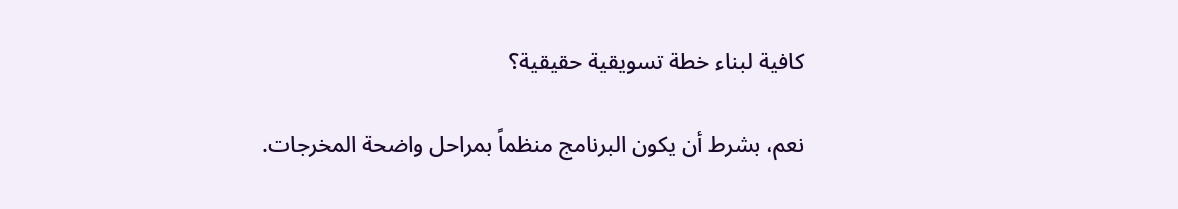كافية لبناء خطة تسويقية حقيقية؟

نعم، بشرط أن يكون البرنامج منظماً بمراحل واضحة المخرجات.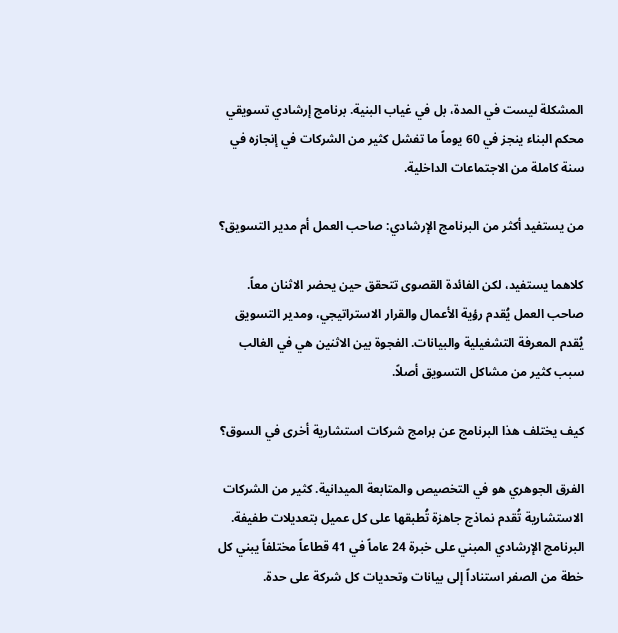المشكلة ليست في المدة، بل في غياب البنية. برنامج إرشادي تسويقي محكم البناء ينجز في 60 يوماً ما تفشل كثير من الشركات في إنجازه في سنة كاملة من الاجتماعات الداخلية.

من يستفيد أكثر من البرنامج الإرشادي: صاحب العمل أم مدير التسويق؟

كلاهما يستفيد، لكن الفائدة القصوى تتحقق حين يحضر الاثنان معاً. صاحب العمل يُقدم رؤية الأعمال والقرار الاستراتيجي، ومدير التسويق يُقدم المعرفة التشغيلية والبيانات. الفجوة بين الاثنين هي في الغالب سبب كثير من مشاكل التسويق أصلاً.

كيف يختلف هذا البرنامج عن برامج شركات استشارية أخرى في السوق؟

الفرق الجوهري هو في التخصيص والمتابعة الميدانية. كثير من الشركات الاستشارية تُقدم نماذج جاهزة تُطبقها على كل عميل بتعديلات طفيفة. البرنامج الإرشادي المبني على خبرة 24 عاماً في 41 قطاعاً مختلفاً يبني كل خطة من الصفر استناداً إلى بيانات وتحديات كل شركة على حدة.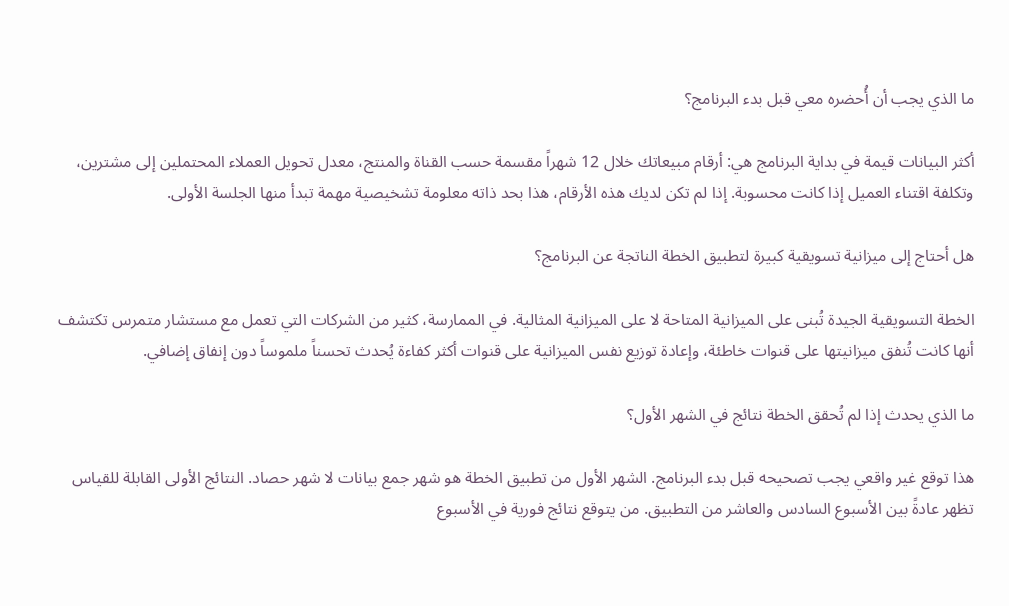ما الذي يجب أن أُحضره معي قبل بدء البرنامج؟

أكثر البيانات قيمة في بداية البرنامج هي: أرقام مبيعاتك خلال 12 شهراً مقسمة حسب القناة والمنتج، معدل تحويل العملاء المحتملين إلى مشترين، وتكلفة اقتناء العميل إذا كانت محسوبة. إذا لم تكن لديك هذه الأرقام، هذا بحد ذاته معلومة تشخيصية مهمة تبدأ منها الجلسة الأولى.

هل أحتاج إلى ميزانية تسويقية كبيرة لتطبيق الخطة الناتجة عن البرنامج؟

الخطة التسويقية الجيدة تُبنى على الميزانية المتاحة لا على الميزانية المثالية. في الممارسة، كثير من الشركات التي تعمل مع مستشار متمرس تكتشف أنها كانت تُنفق ميزانيتها على قنوات خاطئة، وإعادة توزيع نفس الميزانية على قنوات أكثر كفاءة يُحدث تحسناً ملموساً دون إنفاق إضافي.

ما الذي يحدث إذا لم تُحقق الخطة نتائج في الشهر الأول؟

هذا توقع غير واقعي يجب تصحيحه قبل بدء البرنامج. الشهر الأول من تطبيق الخطة هو شهر جمع بيانات لا شهر حصاد. النتائج الأولى القابلة للقياس تظهر عادةً بين الأسبوع السادس والعاشر من التطبيق. من يتوقع نتائج فورية في الأسبوع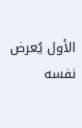الأول يُعرض نفسه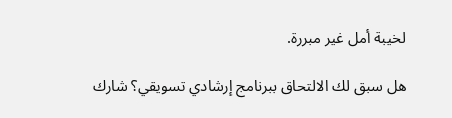لخيبة أمل غير مبررة.

هل سبق لك الالتحاق ببرنامج إرشادي تسويقي؟ شارك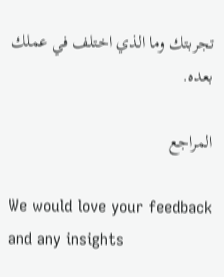تجربتك وما الذي اختلف في عملك بعده.

المراجع

We would love your feedback and any insights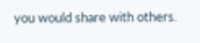you would share with others.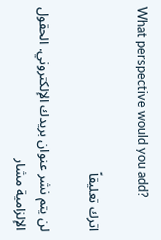What perspective would you add?

اترك تعليقاً

لن يتم نشر عنوان بريدك الإلكتروني. الحقول الإلزامية مشار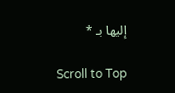إليها بـ *

Scroll to Top